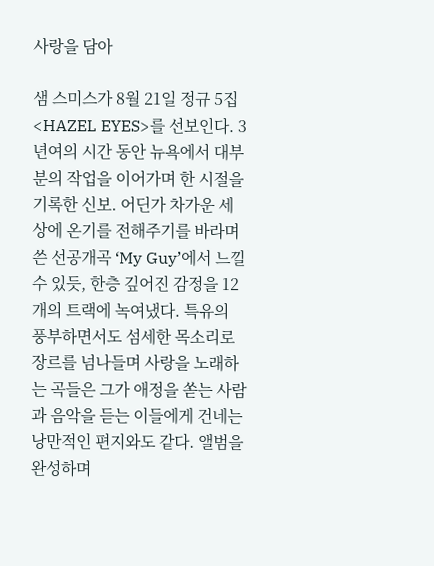사랑을 담아

샘 스미스가 8월 21일 정규 5집 <HAZEL EYES>를 선보인다. 3년여의 시간 동안 뉴욕에서 대부분의 작업을 이어가며 한 시절을 기록한 신보. 어딘가 차가운 세상에 온기를 전해주기를 바라며 쓴 선공개곡 ‘My Guy’에서 느낄 수 있듯, 한층 깊어진 감정을 12개의 트랙에 녹여냈다. 특유의 풍부하면서도 섬세한 목소리로 장르를 넘나들며 사랑을 노래하는 곡들은 그가 애정을 쏟는 사람과 음악을 듣는 이들에게 건네는 낭만적인 편지와도 같다. 앨범을 완성하며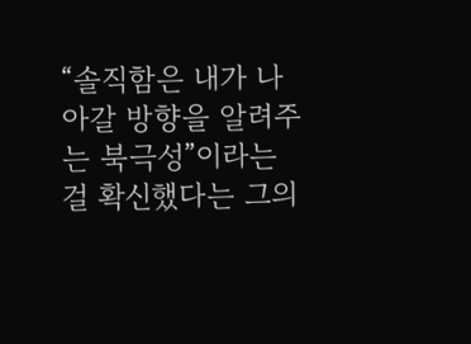“솔직함은 내가 나아갈 방향을 알려주는 북극성”이라는 걸 확신했다는 그의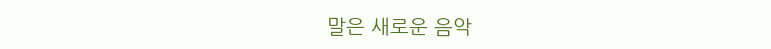말은 새로운 음악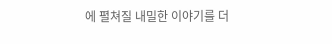에 펼쳐질 내밀한 이야기를 더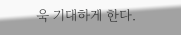욱 기대하게 한다.